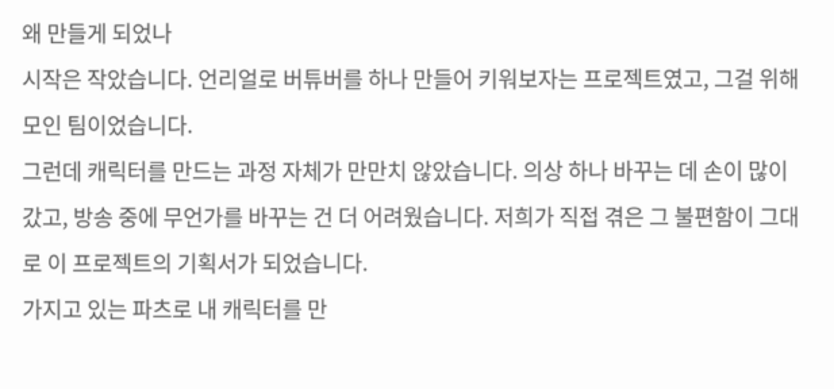왜 만들게 되었나
시작은 작았습니다. 언리얼로 버튜버를 하나 만들어 키워보자는 프로젝트였고, 그걸 위해 모인 팀이었습니다.
그런데 캐릭터를 만드는 과정 자체가 만만치 않았습니다. 의상 하나 바꾸는 데 손이 많이 갔고, 방송 중에 무언가를 바꾸는 건 더 어려웠습니다. 저희가 직접 겪은 그 불편함이 그대로 이 프로젝트의 기획서가 되었습니다.
가지고 있는 파츠로 내 캐릭터를 만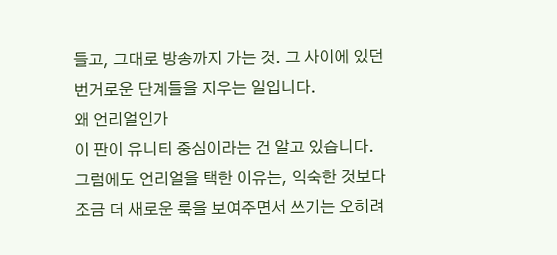들고, 그대로 방송까지 가는 것. 그 사이에 있던 번거로운 단계들을 지우는 일입니다.
왜 언리얼인가
이 판이 유니티 중심이라는 건 알고 있습니다. 그럼에도 언리얼을 택한 이유는, 익숙한 것보다 조금 더 새로운 룩을 보여주면서 쓰기는 오히려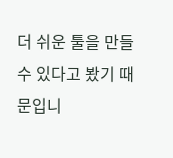더 쉬운 툴을 만들 수 있다고 봤기 때문입니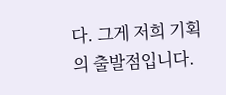다. 그게 저희 기획의 출발점입니다.